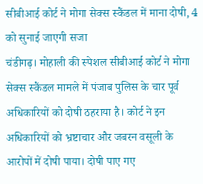सीबीआई कोर्ट ने मोगा सेक्स स्कैंडल में माना दोषी, 4 को सुनाई जाएगी सजा
चंडीगढ़। मोहाली की स्पेशल सीबीआई कोर्ट ने मोगा सेक्स स्कैंडल मामले में पंजाब पुलिस के चार पूर्व अधिकारियों को दोषी ठहराया है। कोर्ट ने इन अधिकारियों को भ्रष्टाचार और जबरन वसूली के आरोपों में दोषी पाया। दोषी पाए गए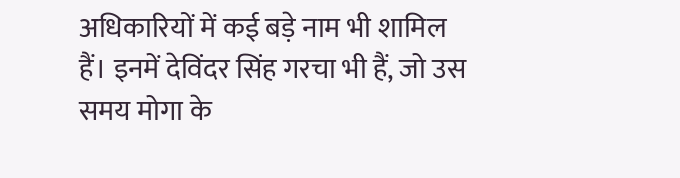अधिकारियों में कई बड़े नाम भी शामिल हैं। इनमें देविंदर सिंह गरचा भी हैं, जो उस समय मोगा के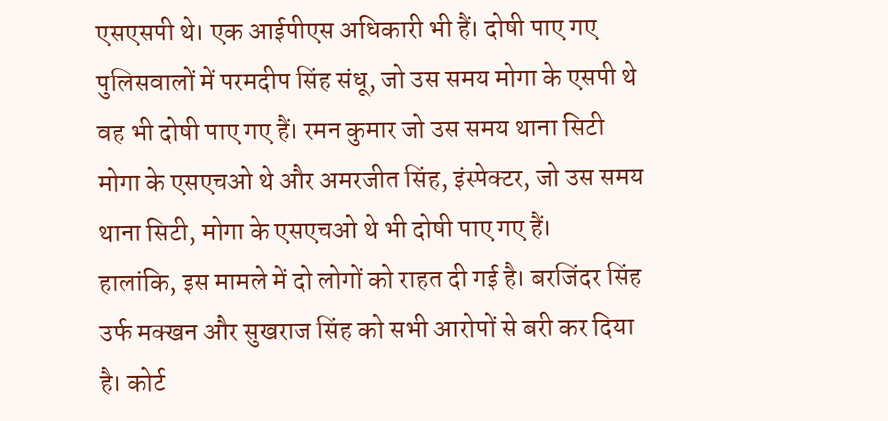एसएसपी थे। एक आईपीएस अधिकारी भी हैं। दोषी पाए गए पुलिसवालों में परमदीप सिंह संधू, जो उस समय मोगा के एसपी थे वह भी दोषी पाए गए हैं। रमन कुमार जो उस समय थाना सिटी मोगा के एसएचओ थे और अमरजीत सिंह, इंस्पेक्टर, जो उस समय थाना सिटी, मोगा के एसएचओ थे भी दोषी पाए गए हैं।
हालांकि, इस मामले में दो लोगों को राहत दी गई है। बरजिंदर सिंह उर्फ मक्खन और सुखराज सिंह को सभी आरोपों से बरी कर दिया है। कोर्ट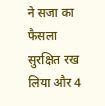ने सजा का फैसला सुरक्षित रख लिया और 4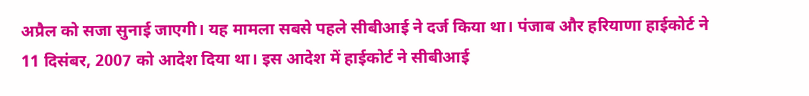अप्रैल को सजा सुनाई जाएगी। यह मामला सबसे पहले सीबीआई ने दर्ज किया था। पंजाब और हरियाणा हाईकोर्ट ने 11 दिसंबर, 2007 को आदेश दिया था। इस आदेश में हाईकोर्ट ने सीबीआई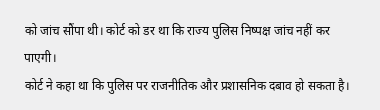को जांच सौंपा थी। कोर्ट को डर था कि राज्य पुलिस निष्पक्ष जांच नहीं कर पाएगी।
कोर्ट ने कहा था कि पुलिस पर राजनीतिक और प्रशासनिक दबाव हो सकता है।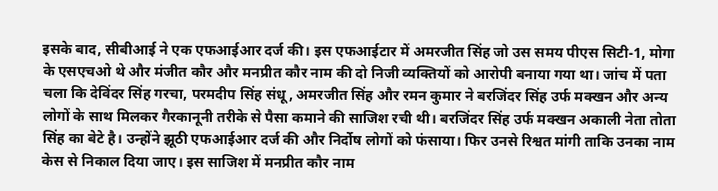इसके बाद, सीबीआई ने एक एफआईआर दर्ज की। इस एफआईटार में अमरजीत सिंह जो उस समय पीएस सिटी-1, मोगा के एसएचओ थे और मंजीत कौर और मनप्रीत कौर नाम की दो निजी व्यक्तियों को आरोपी बनाया गया था। जांच में पता चला कि देविंदर सिंह गरचा, परमदीप सिंह संधू, अमरजीत सिंह और रमन कुमार ने बरजिंदर सिंह उर्फ मक्खन और अन्य लोगों के साथ मिलकर गैरकानूनी तरीके से पैसा कमाने की साजिश रची थी। बरजिंदर सिंह उर्फ मक्खन अकाली नेता तोता सिंह का बेटे है। उन्होंने झूठी एफआईआर दर्ज की और निर्दोष लोगों को फंसाया। फिर उनसे रिश्वत मांगी ताकि उनका नाम केस से निकाल दिया जाए। इस साजिश में मनप्रीत कौर नाम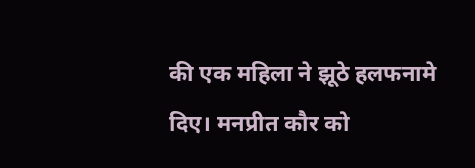की एक महिला ने झूठे हलफनामे दिए। मनप्रीत कौर को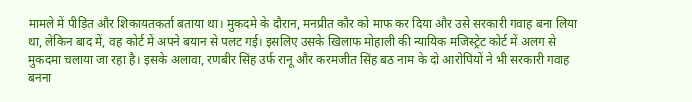मामले में पीड़ित और शिकायतकर्ता बताया था। मुकदमे के दौरान, मनप्रीत कौर को माफ कर दिया और उसे सरकारी गवाह बना लिया था, लेकिन बाद में, वह कोर्ट में अपने बयान से पलट गई। इसलिए उसके खिलाफ मोहाली की न्यायिक मजिस्ट्रेट कोर्ट में अलग से मुकदमा चलाया जा रहा है। इसके अलावा, रणबीर सिंह उर्फ रानू और करमजीत सिंह बठ नाम के दो आरोपियों ने भी सरकारी गवाह बनना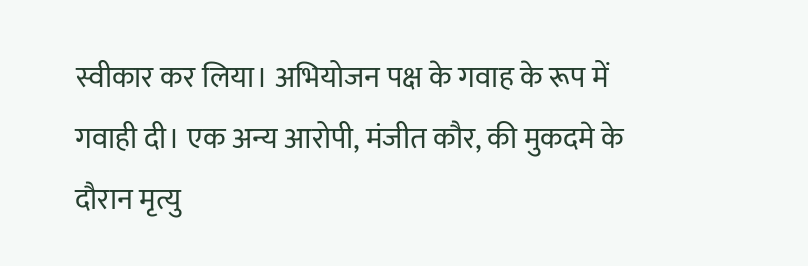स्वीकार कर लिया। अभियोजन पक्ष के गवाह के रूप में गवाही दी। एक अन्य आरोपी, मंजीत कौर, की मुकदमे के दौरान मृत्यु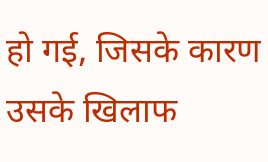हो गई, जिसके कारण उसके खिलाफ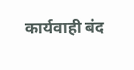कार्यवाही बंद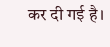कर दी गई है।